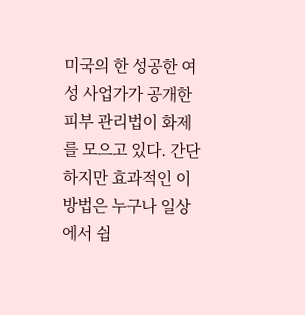미국의 한 성공한 여성 사업가가 공개한 피부 관리법이 화제를 모으고 있다. 간단하지만 효과적인 이 방법은 누구나 일상에서 쉽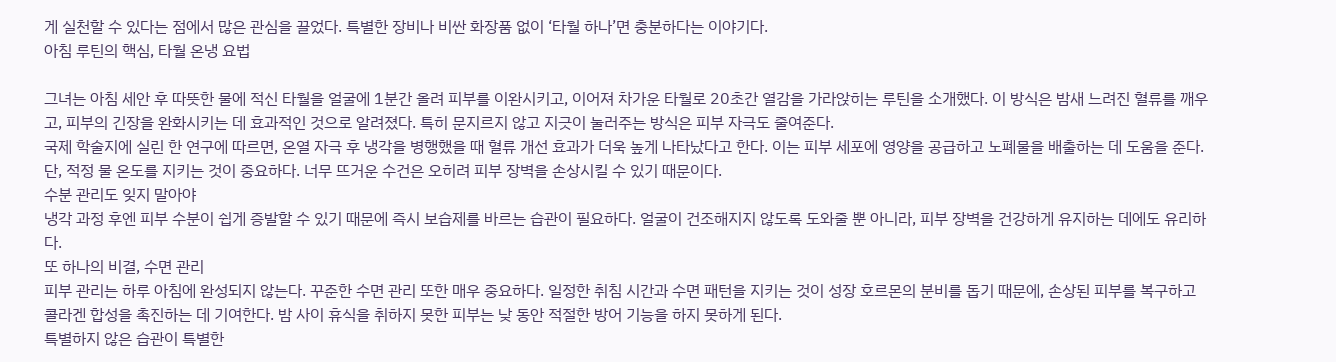게 실천할 수 있다는 점에서 많은 관심을 끌었다. 특별한 장비나 비싼 화장품 없이 ‘타월 하나’면 충분하다는 이야기다.
아침 루틴의 핵심, 타월 온냉 요법

그녀는 아침 세안 후 따뜻한 물에 적신 타월을 얼굴에 1분간 올려 피부를 이완시키고, 이어져 차가운 타월로 20초간 열감을 가라앉히는 루틴을 소개했다. 이 방식은 밤새 느려진 혈류를 깨우고, 피부의 긴장을 완화시키는 데 효과적인 것으로 알려졌다. 특히 문지르지 않고 지긋이 눌러주는 방식은 피부 자극도 줄여준다.
국제 학술지에 실린 한 연구에 따르면, 온열 자극 후 냉각을 병행했을 때 혈류 개선 효과가 더욱 높게 나타났다고 한다. 이는 피부 세포에 영양을 공급하고 노폐물을 배출하는 데 도움을 준다. 단, 적정 물 온도를 지키는 것이 중요하다. 너무 뜨거운 수건은 오히려 피부 장벽을 손상시킬 수 있기 때문이다.
수분 관리도 잊지 말아야
냉각 과정 후엔 피부 수분이 쉽게 증발할 수 있기 때문에 즉시 보습제를 바르는 습관이 필요하다. 얼굴이 건조해지지 않도록 도와줄 뿐 아니라, 피부 장벽을 건강하게 유지하는 데에도 유리하다.
또 하나의 비결, 수면 관리
피부 관리는 하루 아침에 완성되지 않는다. 꾸준한 수면 관리 또한 매우 중요하다. 일정한 취침 시간과 수면 패턴을 지키는 것이 성장 호르몬의 분비를 돕기 때문에, 손상된 피부를 복구하고 콜라겐 합성을 촉진하는 데 기여한다. 밤 사이 휴식을 취하지 못한 피부는 낮 동안 적절한 방어 기능을 하지 못하게 된다.
특별하지 않은 습관이 특별한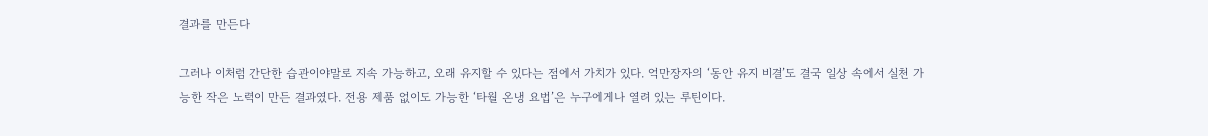결과를 만든다

그러나 이처럼 간단한 습관이야말로 지속 가능하고, 오래 유지할 수 있다는 점에서 가치가 있다. 억만장자의 ‘동안 유지 비결’도 결국 일상 속에서 실천 가능한 작은 노력이 만든 결과였다. 전용 제품 없이도 가능한 ‘타월 온냉 요법’은 누구에게나 열려 있는 루틴이다.